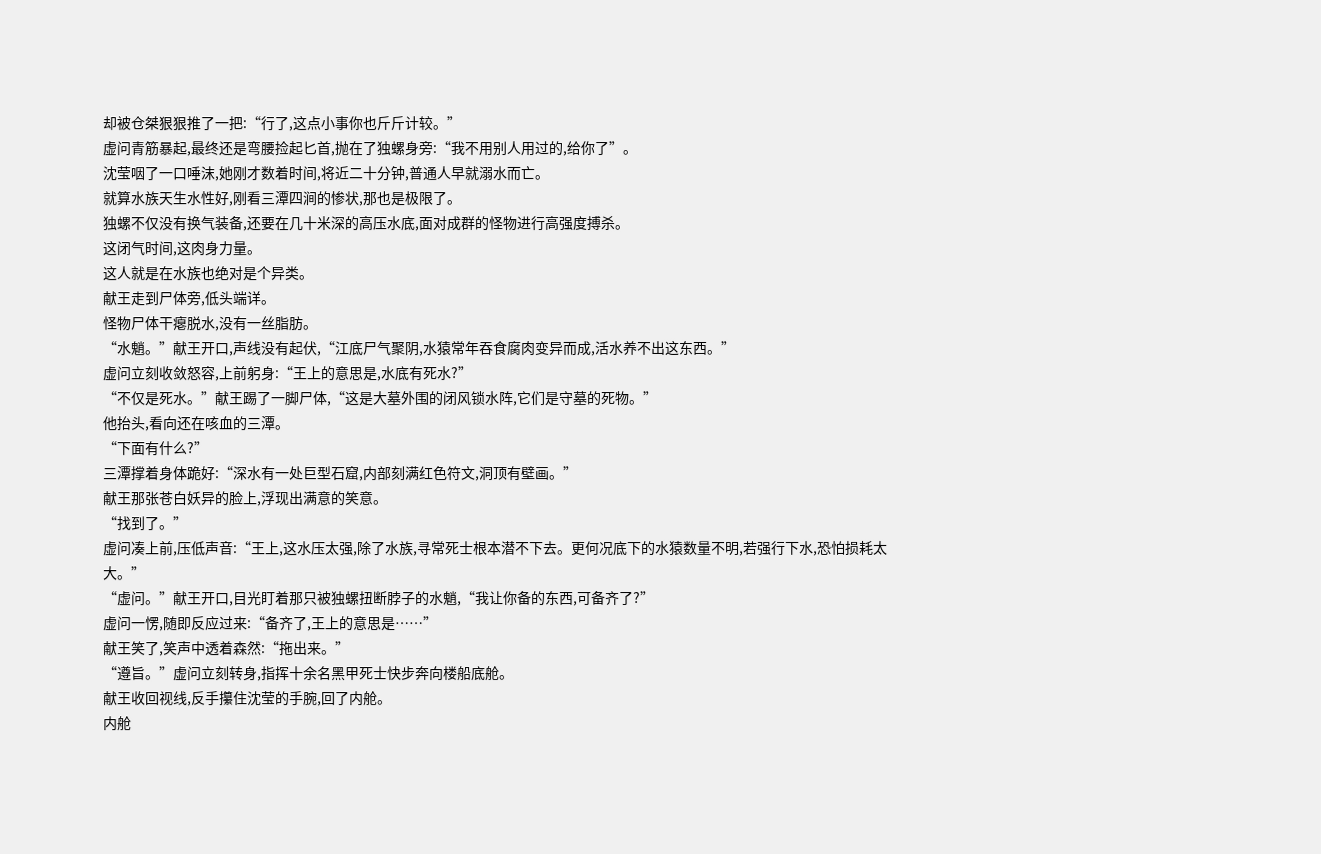却被仓桀狠狠推了一把:“行了,这点小事你也斤斤计较。”
虚问青筋暴起,最终还是弯腰捡起匕首,抛在了独螺身旁:“我不用别人用过的,给你了”。
沈莹咽了一口唾沫,她刚才数着时间,将近二十分钟,普通人早就溺水而亡。
就算水族天生水性好,刚看三潭四涧的惨状,那也是极限了。
独螺不仅没有换气装备,还要在几十米深的高压水底,面对成群的怪物进行高强度搏杀。
这闭气时间,这肉身力量。
这人就是在水族也绝对是个异类。
献王走到尸体旁,低头端详。
怪物尸体干瘪脱水,没有一丝脂肪。
“水魈。”献王开口,声线没有起伏,“江底尸气聚阴,水猿常年吞食腐肉变异而成,活水养不出这东西。”
虚问立刻收敛怒容,上前躬身:“王上的意思是,水底有死水?”
“不仅是死水。”献王踢了一脚尸体,“这是大墓外围的闭风锁水阵,它们是守墓的死物。”
他抬头,看向还在咳血的三潭。
“下面有什么?”
三潭撑着身体跪好:“深水有一处巨型石窟,内部刻满红色符文,洞顶有壁画。”
献王那张苍白妖异的脸上,浮现出满意的笑意。
“找到了。”
虚问凑上前,压低声音:“王上,这水压太强,除了水族,寻常死士根本潜不下去。更何况底下的水猿数量不明,若强行下水,恐怕损耗太大。”
“虚问。”献王开口,目光盯着那只被独螺扭断脖子的水魈,“我让你备的东西,可备齐了?”
虚问一愣,随即反应过来:“备齐了,王上的意思是……”
献王笑了,笑声中透着森然:“拖出来。”
“遵旨。”虚问立刻转身,指挥十余名黑甲死士快步奔向楼船底舱。
献王收回视线,反手攥住沈莹的手腕,回了内舱。
内舱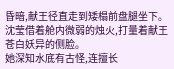昏暗,献王径直走到矮榻前盘腿坐下。
沈莹借着舱内微弱的烛火,打量着献王苍白妖异的侧脸。
她深知水底有古怪,连擅长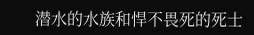潜水的水族和悍不畏死的死士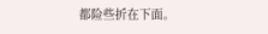都险些折在下面。